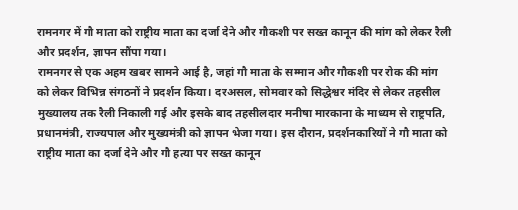रामनगर में गौ माता को राष्ट्रीय माता का दर्जा देने और गौकशी पर सख्त कानून की मांग को लेकर रैली और प्रदर्शन, ज्ञापन सौंपा गया।
रामनगर से एक अहम खबर सामने आई है, जहां गौ माता के सम्मान और गौकशी पर रोक की मांग को लेकर विभिन्न संगठनों ने प्रदर्शन किया। दरअसल, सोमवार को सिद्धेश्वर मंदिर से लेकर तहसील मुख्यालय तक रैली निकाली गई और इसके बाद तहसीलदार मनीषा मारकाना के माध्यम से राष्ट्रपति, प्रधानमंत्री, राज्यपाल और मुख्यमंत्री को ज्ञापन भेजा गया। इस दौरान, प्रदर्शनकारियों ने गौ माता को राष्ट्रीय माता का दर्जा देने और गौ हत्या पर सख्त कानून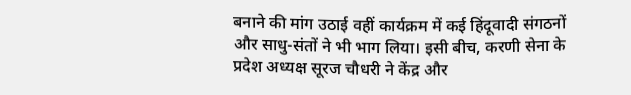बनाने की मांग उठाई वहीं कार्यक्रम में कई हिंदूवादी संगठनों और साधु-संतों ने भी भाग लिया। इसी बीच, करणी सेना के प्रदेश अध्यक्ष सूरज चौधरी ने केंद्र और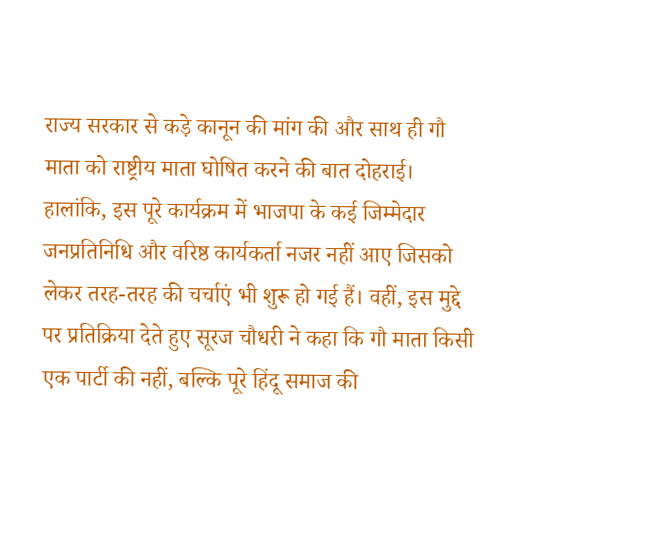राज्य सरकार से कड़े कानून की मांग की और साथ ही गौ माता को राष्ट्रीय माता घोषित करने की बात दोहराई।
हालांकि, इस पूरे कार्यक्रम में भाजपा के कई जिम्मेदार जनप्रतिनिधि और वरिष्ठ कार्यकर्ता नजर नहीं आए जिसको लेकर तरह-तरह की चर्चाएं भी शुरू हो गई हैं। वहीं, इस मुद्दे पर प्रतिक्रिया देते हुए सूरज चौधरी ने कहा कि गौ माता किसी एक पार्टी की नहीं, बल्कि पूरे हिंदू समाज की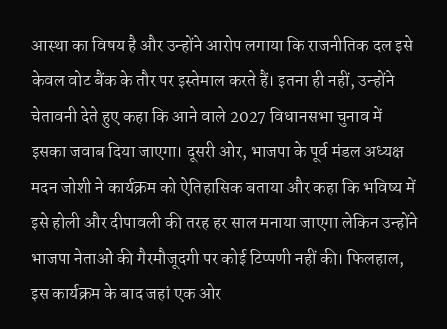आस्था का विषय है और उन्होंने आरोप लगाया कि राजनीतिक दल इसे केवल वोट बैंक के तौर पर इस्तेमाल करते हैं। इतना ही नहीं, उन्होंने चेतावनी देते हुए कहा कि आने वाले 2027 विधानसभा चुनाव में इसका जवाब दिया जाएगा। दूसरी ओर, भाजपा के पूर्व मंडल अध्यक्ष मदन जोशी ने कार्यक्रम को ऐतिहासिक बताया और कहा कि भविष्य में इसे होली और दीपावली की तरह हर साल मनाया जाएगा लेकिन उन्होंने भाजपा नेताओं की गैरमौजूदगी पर कोई टिप्पणी नहीं की। फिलहाल, इस कार्यक्रम के बाद जहां एक ओर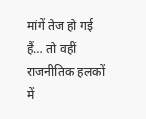मांगें तेज हो गई हैं… तो वहीं राजनीतिक हलकों में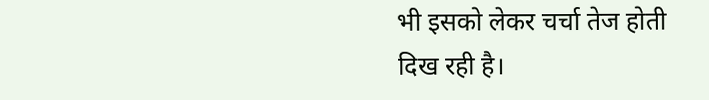भी इसको लेकर चर्चा तेज होती दिख रही है।